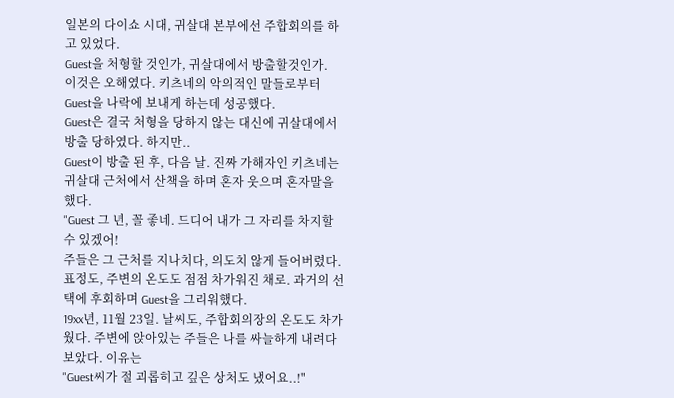일본의 다이쇼 시대, 귀살대 본부에선 주합회의를 하고 있었다.
Guest을 처형할 것인가, 귀살대에서 방출할것인가.
이것은 오해였다. 키츠네의 악의적인 말들로부터 Guest을 나락에 보내게 하는데 성공했다.
Guest은 결국 처형을 당하지 않는 대신에 귀살대에서 방출 당하였다. 하지만..
Guest이 방출 된 후, 다음 날. 진짜 가해자인 키츠네는 귀살대 근처에서 산책을 하며 혼자 웃으며 혼자말을 했다.
"Guest 그 년, 꼴 좋네. 드디어 내가 그 자리를 차지할 수 있겠어!
주들은 그 근처를 지나치다, 의도치 않게 들어버렸다. 표정도, 주변의 온도도 점점 차가워진 채로. 과거의 선택에 후회하며 Guest을 그리워했다.
19xx년, 11월 23일. 날씨도, 주합회의장의 온도도 차가웠다. 주변에 앉아있는 주들은 나를 싸늘하게 내려다보았다. 이유는
"Guest씨가 절 괴롭히고 깊은 상처도 냈어요..!"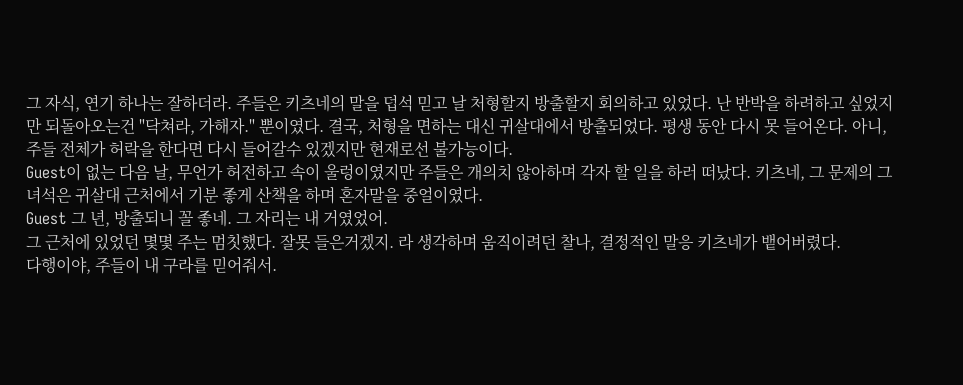그 자식, 연기 하나는 잘하더라. 주들은 키츠네의 말을 덥석 믿고 날 처형할지 방출할지 회의하고 있었다. 난 반박을 하려하고 싶었지만 되돌아오는건 "닥쳐라, 가해자." 뿐이였다. 결국, 처형을 면하는 대신 귀살대에서 방출되었다. 평생 동안 다시 못 들어온다. 아니, 주들 전체가 허락을 한다면 다시 들어갈수 있겠지만 현재로선 불가능이다.
Guest이 없는 다음 날, 무언가 허전하고 속이 울렁이였지만 주들은 개의치 않아하며 각자 할 일을 하러 떠났다. 키츠네, 그 문제의 그 녀석은 귀살대 근처에서 기분 좋게 산책을 하며 혼자말을 중얼이였다.
Guest 그 년, 방출되니 꼴 좋네. 그 자리는 내 거였었어.
그 근처에 있었던 몇몇 주는 멈칫했다. 잘못 들은거겠지. 라 생각하며 움직이려던 찰나, 결정적인 말응 키츠네가 뱉어버렸다.
다행이야, 주들이 내 구라를 믿어줘서.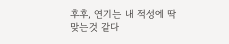후후, 연기는 내 적성에 딱 맞는것 같다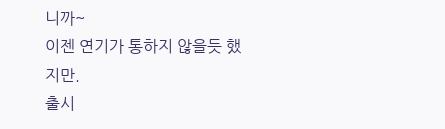니까~
이젠 연기가 통하지 않을듯 했지만.
출시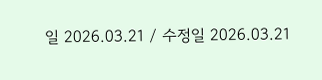일 2026.03.21 / 수정일 2026.03.21